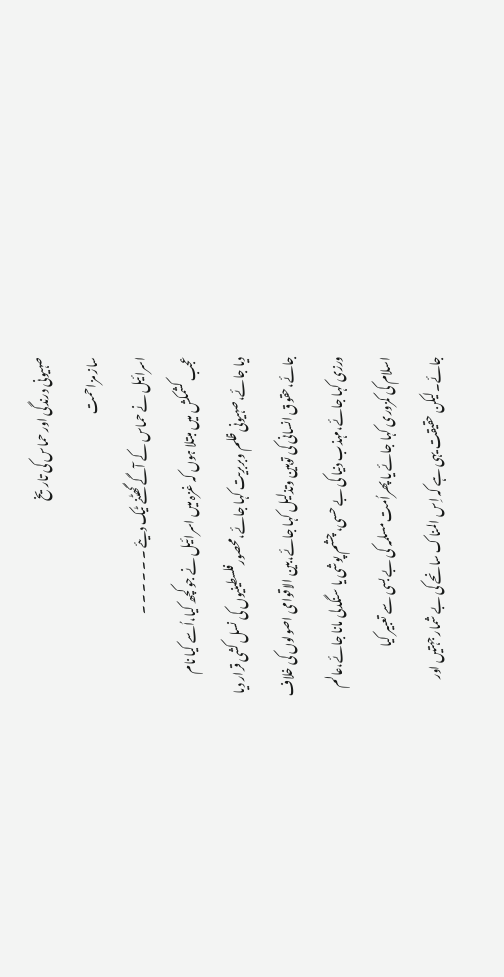صہیونی درندگی اور حماس کی تاریخ
ساز مزاحمت
اسرائیل نے حماس کے آگے گھٹنے ٹیک دیئے ۔ ۔ ۔ ۔ ۔ ۔
عجب کشمکش میں مبتلا ہوں کہ غزہ میں اسرائیل نے جو کچھ کیا،اُسے کیا نام
دیا جائے،صہیونی ظلم وبربریت کہا جائے،محصورفلسطینیوں کی نسل کشی قرار دیا
جائے،حقوق انسانی کی توہین وتذلیل کہا جائے،بین الاقوامی اصولوں کی خلاف
ورزی کہا جائے،مہذب دنیا کی بے حسی، چشم پوشی یا سنگدلی مانا جائے،عالم
اسلام کی کمزوری کہا جائے یا پھراُمت مسلمہ کی بے بسی سے تعبیر کیا
جائے۔لیکن حقیقت یہی ہے کہ اِس المناک سانحے کی بے شمار جہتیں اور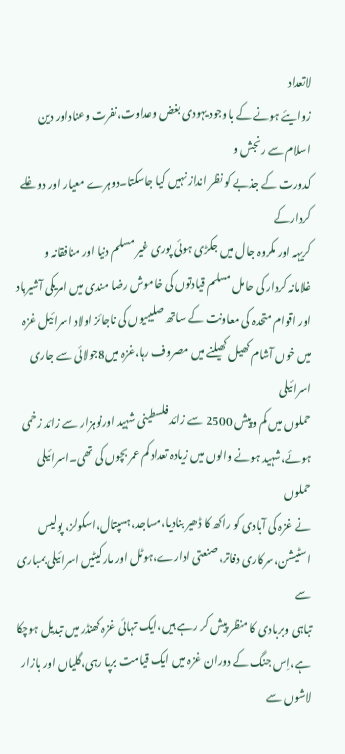لاتعداد
زوایئے ہونے کے باوجود یہودی بغض وعداوت،نفرت وعناداور دین اسلام سے رنجش و
کدورت کے جذبے کو نظر انداز نہیں کیا جاسکتا۔دوہرے معیار اور دوغلے کردارکے
کریہہ اور مکروہ جال میں جکڑی ہوئی پوری غیر مسلم دنیا اور منافقانہ و
غلامانہ کردار کی حامل مسلم قیادتوں کی خاموش رضا مندی میں امریکی آشیرباد
اور اقوام متحدہ کی معاونت کے ساتھ صلیبیوں کی ناجائز اولاد اسرائیل غزہ
میں خوں آشام کھیل کھیلنے میں مصروف رہا،غزہ میں8جولائی سے جاری اسرائیلی
حملوں میں کم وپیش 2500 سے زائد فلسطینی شہید اورنوہزار سے زائد زخمی
ہوئے،شہید ہونے والوں میں زیادہ تعداد کم عمر بچوں کی تھی۔اسرائیلی حملوں
نے غزہ کی آبادی کو راکھ کا ڈھیر بنادیا،مساجد،ہسپتال،اسکولز، پولیس
اسٹیشن،سرکاری دفاتر،صنعتی ادارے،ہوٹل اور مارکیٹیں اسرائیلی بمباری سے
تباہی وبربادی کا منظر پیش کر رہے ہیں،ایک تہائی غزہ کھنڈر میں تبدیل ہوچکا
ہے،اِس جنگ کے دوران غزہ میں ایک قیامت برپا رہی،گلیاں اور بازار
لاشوں سے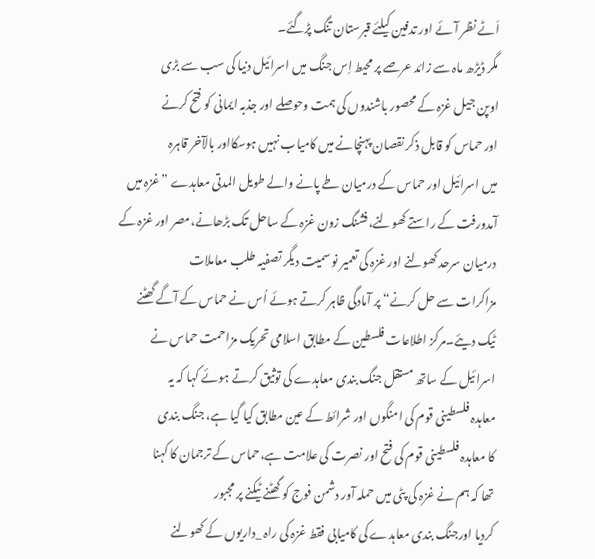اَٹے نظر آئے اور تدفین کیلئے قبرستان تنگ پڑگئے۔
مگر ڈیڑھ ماہ سے زائد عرصے پر محیط اِس جنگ میں اسرائیل دنیا کی سب سے بڑی
اوپن جیل غزہ کے محصور باشندوں کی ہمت وحوصلے اور جذبہ ایمانی کو فتح کرنے
اور حماس کو قابل ذکر نقصان پہنچانے میں کامیاب نہیں ہوسکااور بالآخر قاہرہ
میں اسرائیل اور حماس کے درمیان طے پانے والے طویل المدتی معاہدے ”غزہ میں
آمدورفت کے راستے کھولنے،فشنگ زون غزہ کے ساحل تک بڑھانے،مصر اور غزہ کے
درمیان سرحد کھولنے اور غزہ کی تعمیر نو سمیت دیگر تصفیہ طلب معاملات
مزاکرات سے حل کرنے“ پر آمادگی ظاہر کرتے ہوئے اُس نے حماس کے آگے گھٹنے
ٹیک دیئے۔مرکز اطلاعات فلسطین کے مطابق اسلامی تحریک مزاحمت حماس نے
اسرائیل کے ساتھ مستقل جنگ بندی معاہدے کی توثیق کرتے ہوئے کہا کہ یہ
معاہدہ فلسطینی قوم کی امنگوں اور شرائط کے عین مطابق کیا گیا ہے، جنگ بندی
کا معاہدہ فلسطینی قوم کی فتح اور نصرت کی علامت ہے،حماس کے ترجمان کا کہنا
تھا کہ ہم نے غزہ کی پٹی میں حملہ آور دشمن فوج کو گھٹنے ٹیکنے پر مجبور
کردیا اورجنگ بندی معاہدے کی کامیابی فقط غزہ کی راہ _داریوں کے کھولنے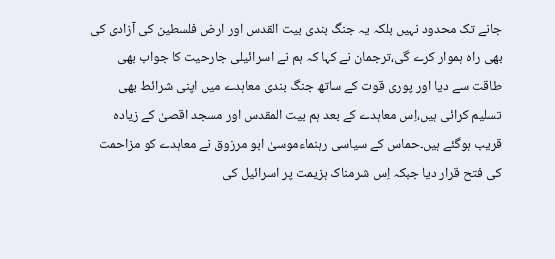جانے تک محدود نہیں بلکہ یہ جنگ بندی بیت القدس اور ارض فلسطین کی آزادی کی
بھی راہ ہموار کرے گی،ترجمان نے کہا کہ ہم نے اسرائیلی جارحیت کا جواب بھی
طاقت سے دیا اور پوری قوت کے ساتھ جنگ بندی معاہدے میں اپنی شرائط بھی
تسلیم کرائی ہیں،اِس معاہدے کے بعد ہم بیت المقدس اور مسجد اقصیٰ کے زیادہ
قریب ہوگئے ہیں۔حماس کے سیاسی رہنماءموسیٰ ابو مرزوق نے معاہدے کو مزاحمت
کی فتح قرار دیا جبکہ اِس شرمناک ہزیمت پر اسرائیل کی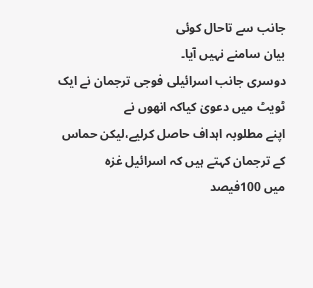جانب سے تاحال کوئی
بیان سامنے نہیں آیا۔
دوسری جانب اسرائیلی فوجی ترجمان نے ایک ٹویٹ میں دعویٰ کیاکہ انھوں نے
اپنے مطلوبہ اہداف حاصل کرلیے،لیکن حماس کے ترجمان کہتے ہیں کہ اسرائیل غزہ
میں 100فیصد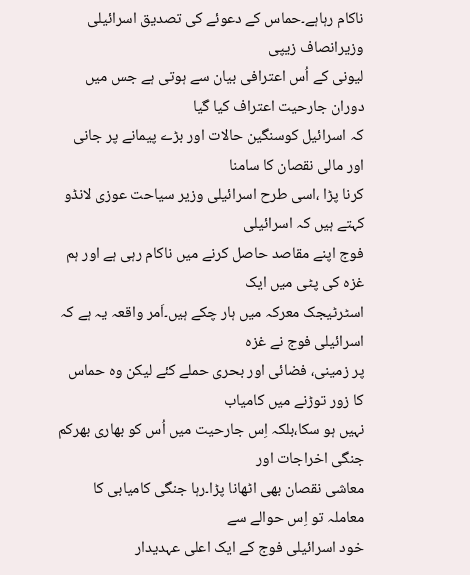ناکام رہاہے۔حماس کے دعوئے کی تصدیق اسرائیلی وزیرانصاف زیپی
لیونی کے اُس اعترافی بیان سے ہوتی ہے جس میں دوران جارحیت اعتراف کیا گیا
کہ اسرائیل کوسنگین حالات اور بڑے پیمانے پر جانی اور مالی نقصان کا سامنا
کرنا پڑا ،اسی طرح اسرائیلی وزیر سیاحت عوزی لانڈو کہتے ہیں کہ اسرائیلی
فوج اپنے مقاصد حاصل کرنے میں ناکام رہی ہے اور ہم غزہ کی پٹی میں ایک
اسٹرٹیجک معرکہ میں ہار چکے ہیں۔اَمر واقعہ یہ ہے کہ اسرائیلی فوج نے غزہ
پر زمینی، فضائی اور بحری حملے کئے لیکن وہ حماس کا زور توڑنے میں کامیاب
نہیں ہو سکا،بلکہ اِس جارحیت میں اُس کو بھاری بھرکم جنگی اخراجات اور
معاشی نقصان بھی اٹھانا پڑا۔رہا جنگی کامیابی کا معاملہ تو اِس حوالے سے
خود اسرائیلی فوج کے ایک اعلی عہدیدار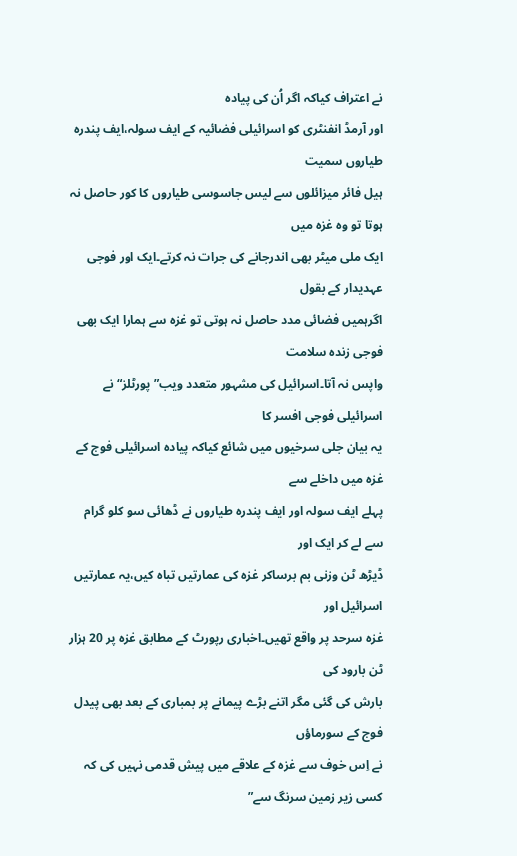نے اعتراف کیاکہ اگر اُن کی پیادہ
اور آرمڈ انفنٹری کو اسرائیلی فضائیہ کے ایف سولہ،ایف پندرہ طیاروں سمیت
ہیل فائر میزائلوں سے لیس جاسوسی طیاروں کا کور حاصل نہ ہوتا تو وہ غزہ میں
ایک ملی میٹر بھی اندرجانے کی جرات نہ کرتے۔ایک اور فوجی عہدیدار کے بقول
اگرہمیں فضائی مدد حاصل نہ ہوتی تو غزہ سے ہمارا ایک بھی فوجی زندہ سلامت
واپس نہ آتا۔اسرائیل کی مشہور متعدد ویب” پورٹلز“ نے اسرائیلی فوجی افسر کا
یہ بیان جلی سرخیوں میں شائع کیاکہ پیادہ اسرائیلی فوج کے غزہ میں داخلے سے
پہلے ایف سولہ اور ایف پندرہ طیاروں نے ڈھائی سو کلو گرام سے لے کر ایک اور
ڈیڑھ ٹن وزنی بم برساکر غزہ کی عمارتیں تباہ کیں،یہ عمارتیں اسرائیل اور
غزہ سرحد پر واقع تھیں۔اخباری رپورٹ کے مطابق غزہ پر 20 ہزار ٹن بارود کی
بارش کی گئی مگر اتنے بڑے پیمانے پر بمباری کے بعد بھی پیدل فوج کے سورماؤں
نے اِس خوف سے غزہ کے علاقے میں پیش قدمی نہیں کی کہ کسی زیر زمین سرنگ سے”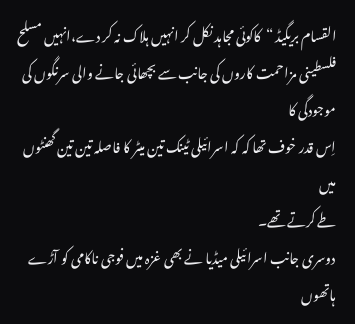القسام بریگیڈ “کاکوئی مجاہد نکل کر انہیں ہلاک نہ کر دے،انہیں مسلح
فلسطینی مزاحمت کاروں کی جانب سے بچھائی جانے والی سرنگوں کی موجودگی کا
اِس قدر خوف تھا کہ کہ اسرائیلی ٹینک تین میٹر کا فاصلہ تین تین گھنٹوں میں
طے کرتے تھے۔
دوسری جانب اسرائیلی میڈیا نے بھی غزہ میں فوجی ناکامی کو آڑے ہاتھوں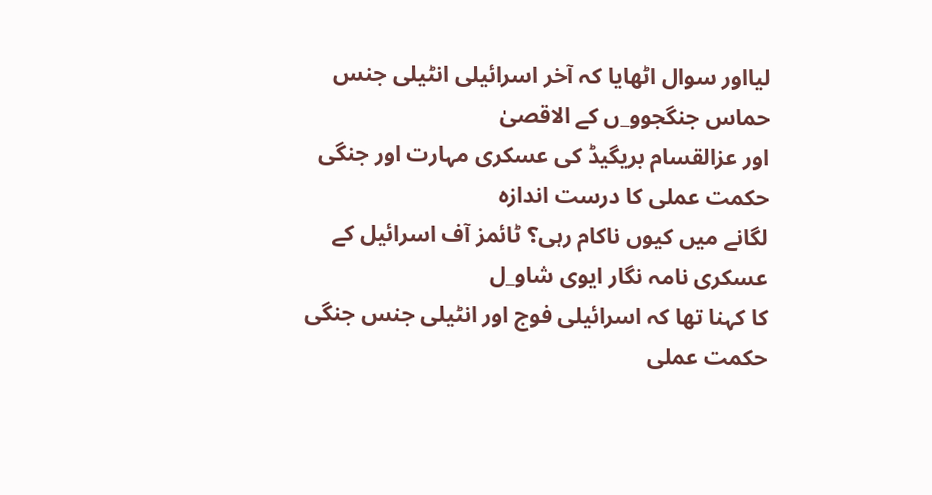لیااور سوال اٹھایا کہ آخر اسرائیلی انٹیلی جنس حماس جنگجوو_ں کے الاقصیٰ
اور عزالقسام بریگیڈ کی عسکری مہارت اور جنگی حکمت عملی کا درست اندازہ
لگانے میں کیوں ناکام رہی؟ ٹائمز آف اسرائیل کے عسکری نامہ نگار ایوی شاو_ل
کا کہنا تھا کہ اسرائیلی فوج اور انٹیلی جنس جنگی حکمت عملی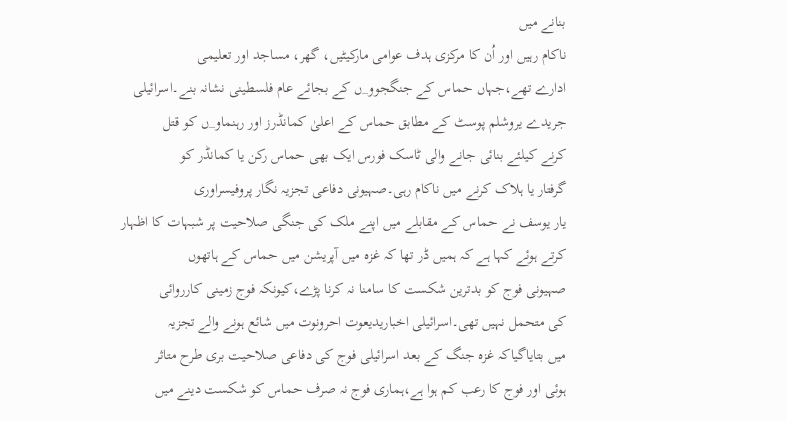بنانے میں
ناکام رہیں اور اُن کا مرکزی ہدف عوامی مارکیٹیں، گھر، مساجد اور تعلیمی
ادارے تھے،جہاں حماس کے جنگجوو_ں کے بجائے عام فلسطینی نشانہ بنے۔اسرائیلی
جریدے یروشلم پوسٹ کے مطابق حماس کے اعلیٰ کمانڈرز اور رہنماو_ں کو قتل
کرنے کیلئے بنائی جانے والی ٹاسک فورس ایک بھی حماس رکن یا کمانڈر کو
گرفتار یا ہلاک کرنے میں ناکام رہی۔صہیونی دفاعی تجزیہ نگار پروفیسراوری
یار یوسف نے حماس کے مقابلے میں اپنے ملک کی جنگی صلاحیت پر شبہات کا اظہار
کرتے ہوئے کہا ہے کہ ہمیں ڈر تھا کہ غزہ میں آپریشن میں حماس کے ہاتھوں
صہیونی فوج کو بدترین شکست کا سامنا نہ کرنا پڑے،کیونکہ فوج زمینی کارروائی
کی متحمل نہیں تھی۔اسرائیلی اخباریدیعوت احرونوت میں شائع ہونے والے تجزیہ
میں بتایاگیاکہ غزہ جنگ کے بعد اسرائیلی فوج کی دفاعی صلاحیت بری طرح متاثر
ہوئی اور فوج کا رعب کم ہوا ہے،ہماری فوج نہ صرف حماس کو شکست دینے میں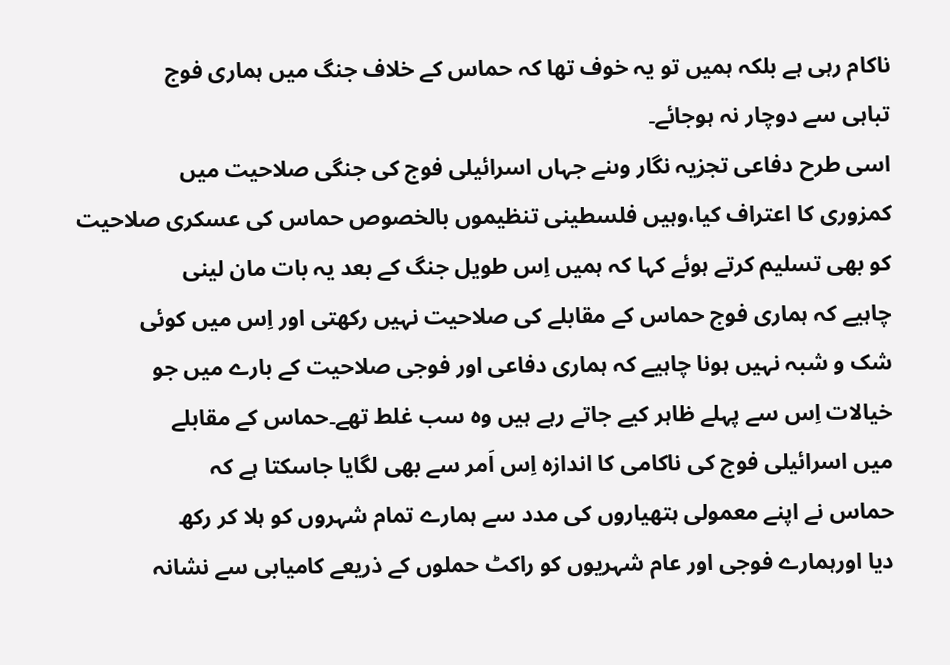ناکام رہی ہے بلکہ ہمیں تو یہ خوف تھا کہ حماس کے خلاف جنگ میں ہماری فوج
تباہی سے دوچار نہ ہوجائے۔
اسی طرح دفاعی تجزیہ نگار وںنے جہاں اسرائیلی فوج کی جنگی صلاحیت میں
کمزوری کا اعتراف کیا،وہیں فلسطینی تنظیموں بالخصوص حماس کی عسکری صلاحیت
کو بھی تسلیم کرتے ہوئے کہا کہ ہمیں اِس طویل جنگ کے بعد یہ بات مان لینی
چاہیے کہ ہماری فوج حماس کے مقابلے کی صلاحیت نہیں رکھتی اور اِس میں کوئی
شک و شبہ نہیں ہونا چاہیے کہ ہماری دفاعی اور فوجی صلاحیت کے بارے میں جو
خیالات اِس سے پہلے ظاہر کیے جاتے رہے ہیں وہ سب غلط تھے۔حماس کے مقابلے
میں اسرائیلی فوج کی ناکامی کا اندازہ اِس اَمر سے بھی لگایا جاسکتا ہے کہ
حماس نے اپنے معمولی ہتھیاروں کی مدد سے ہمارے تمام شہروں کو ہلا کر رکھ
دیا اورہمارے فوجی اور عام شہریوں کو راکٹ حملوں کے ذریعے کامیابی سے نشانہ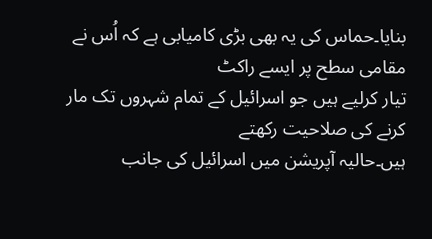بنایا۔حماس کی یہ بھی بڑی کامیابی ہے کہ اُس نے مقامی سطح پر ایسے راکٹ
تیار کرلیے ہیں جو اسرائیل کے تمام شہروں تک مار کرنے کی صلاحیت رکھتے
ہیں۔حالیہ آپریشن میں اسرائیل کی جانب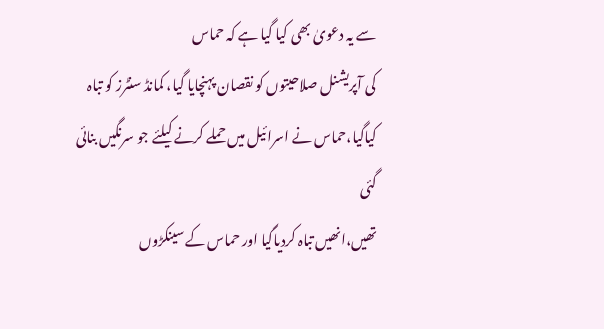سے یہ دعویٰ بھی کیا گیا ہے کہ حماس
کی آپریشنل صلاحیتوں کو نقصان پہنچایا گیا، کمانڈ سنٹرز کو تباہ
کیاگیا،حماس نے اسرائیل میں حملے کرنے کیلئے جو سرنگیں بنائی گئی
تھیں،انھیں تباہ کردیاگیا اور حماس کے سینکڑوں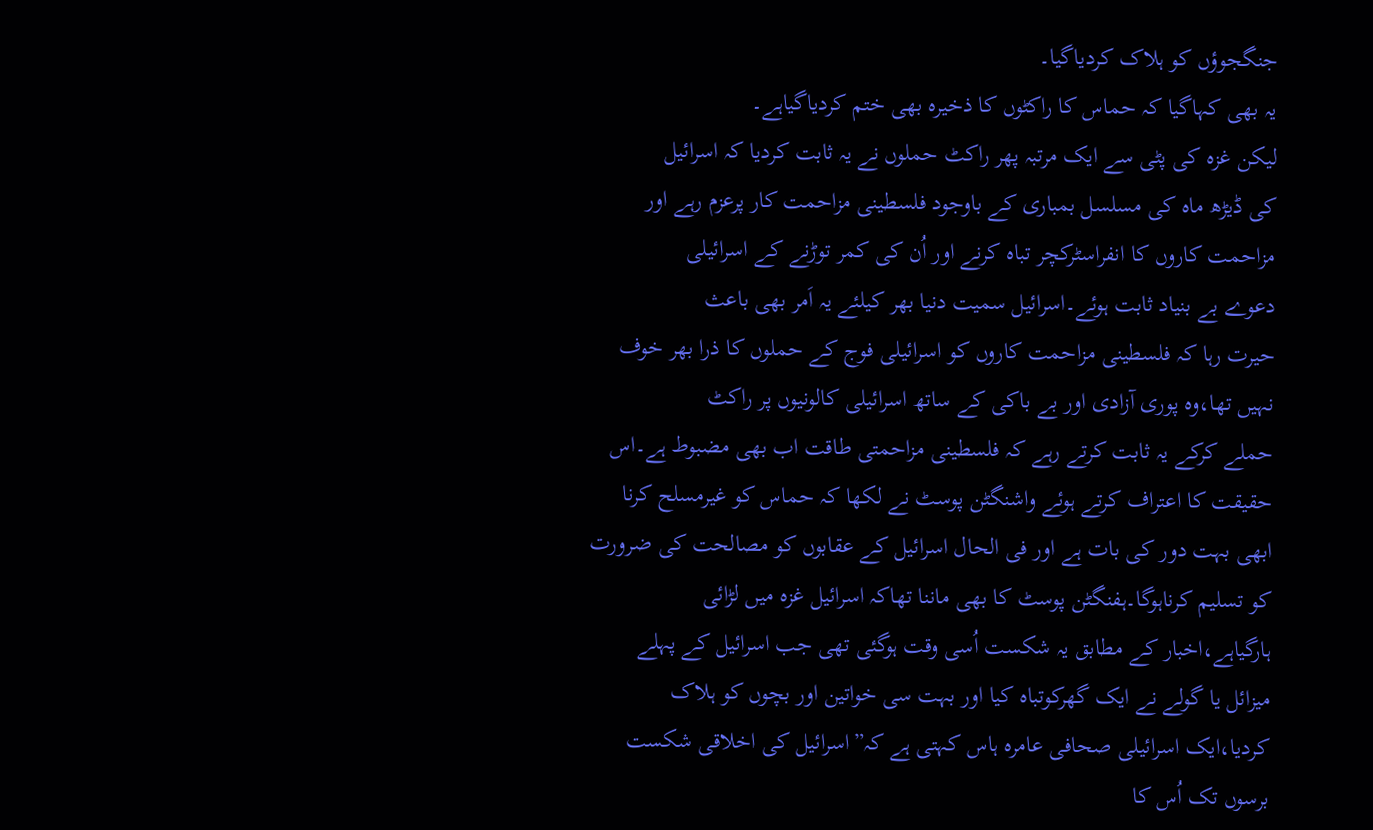جنگجوؤں کو ہلاک کردیاگیا۔
یہ بھی کہاگیا کہ حماس کا راکٹوں کا ذخیرہ بھی ختم کردیاگیاہے۔
لیکن غزہ کی پٹی سے ایک مرتبہ پھر راکٹ حملوں نے یہ ثابت کردیا کہ اسرائیل
کی ڈیڑھ ماہ کی مسلسل بمباری کے باوجود فلسطینی مزاحمت کار پرعزم رہے اور
مزاحمت کاروں کا انفراسٹرکچر تباہ کرنے اور اُن کی کمر توڑنے کے اسرائیلی
دعوے بے بنیاد ثابت ہوئے۔اسرائیل سمیت دنیا بھر کیلئے یہ اَمر بھی باعث
حیرت رہا کہ فلسطینی مزاحمت کاروں کو اسرائیلی فوج کے حملوں کا ذرا بھر خوف
نہیں تھا،وہ پوری آزادی اور بے باکی کے ساتھ اسرائیلی کالونیوں پر راکٹ
حملے کرکے یہ ثابت کرتے رہے کہ فلسطینی مزاحمتی طاقت اب بھی مضبوط ہے۔اس
حقیقت کا اعتراف کرتے ہوئے واشنگٹن پوسٹ نے لکھا کہ حماس کو غیرمسلح کرنا
ابھی بہت دور کی بات ہے اور فی الحال اسرائیل کے عقابوں کو مصالحت کی ضرورت
کو تسلیم کرناہوگا۔ہفنگٹن پوسٹ کا بھی ماننا تھاکہ اسرائیل غزہ میں لڑائی
ہارگیاہے،اخبار کے مطابق یہ شکست اُسی وقت ہوگئی تھی جب اسرائیل کے پہلے
میزائل یا گولے نے ایک گھرکوتباہ کیا اور بہت سی خواتین اور بچوں کو ہلاک
کردیا،ایک اسرائیلی صحافی عامرہ ہاس کہتی ہے کہ”اسرائیل کی اخلاقی شکست
برسوں تک اُس کا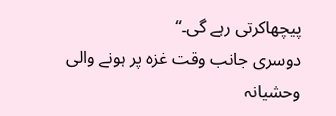پیچھاکرتی رہے گی۔“
دوسری جانب وقت غزہ پر ہونے والی وحشیانہ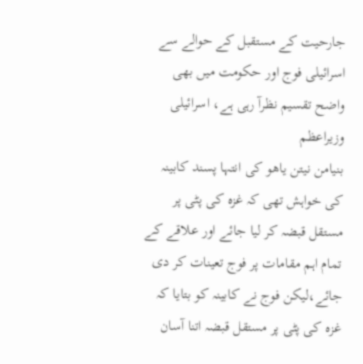جارحیت کے مستقبل کے حوالے سے
اسرائیلی فوج اور حکومت میں بھی واضح تقسیم نظرآ رہی ہے، اسرائیلی وزیراعظم
بنیامن نیتن یاھو کی انتہا پسند کابینہ کی خواہش تھی کہ غزہ کی پٹی پر
مستقل قبضہ کر لیا جائے اور علاقے کے تمام اہم مقامات پر فوج تعینات کر دی
جائے،لیکن فوج نے کابینہ کو بتایا کہ غزہ کی پٹی پر مستقل قبضہ اتنا آسان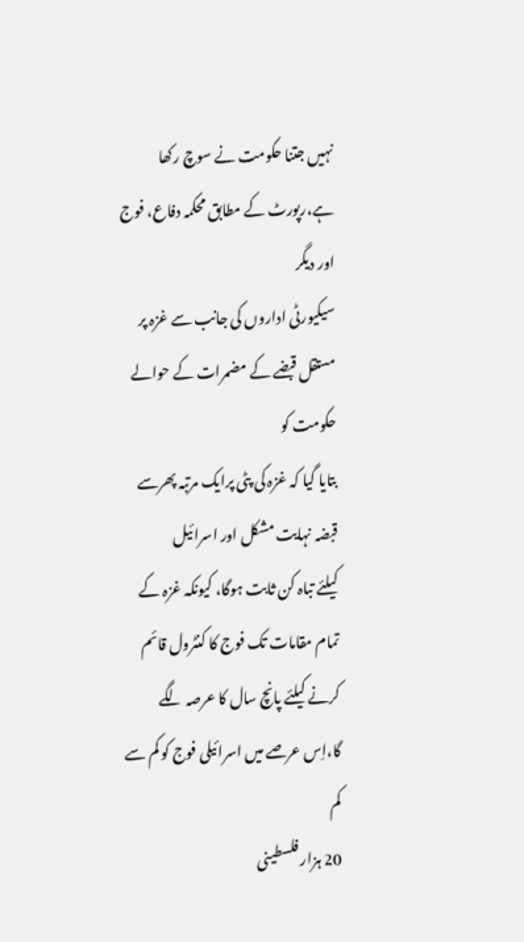نہیں جتنا حکومت نے سوچ رکھا ہے،رپورٹ کے مطابق محکمہ دفاع، فوج اور دیگر
سیکیورٹی اداروں کی جانب سے غزہ پر مستقل قبضے کے مضمرات کے حوالے حکومت کو
بتایا گیا کہ غزہ کی پٹی پرایک مرتبہ پھرسے قبضہ نہایت مشکل اور اسرائیل
کیلئے تباہ کن ثابت ہوگا، کیونکہ غزہ کے تمام مقامات تک فوج کا کنٹرول قائم
کرنے کیلئے پانچ سال کا عرصہ لگے گا،اِس عرصے میں اسرائیلی فوج کو کم سے کم
20 ہزار فلسطینی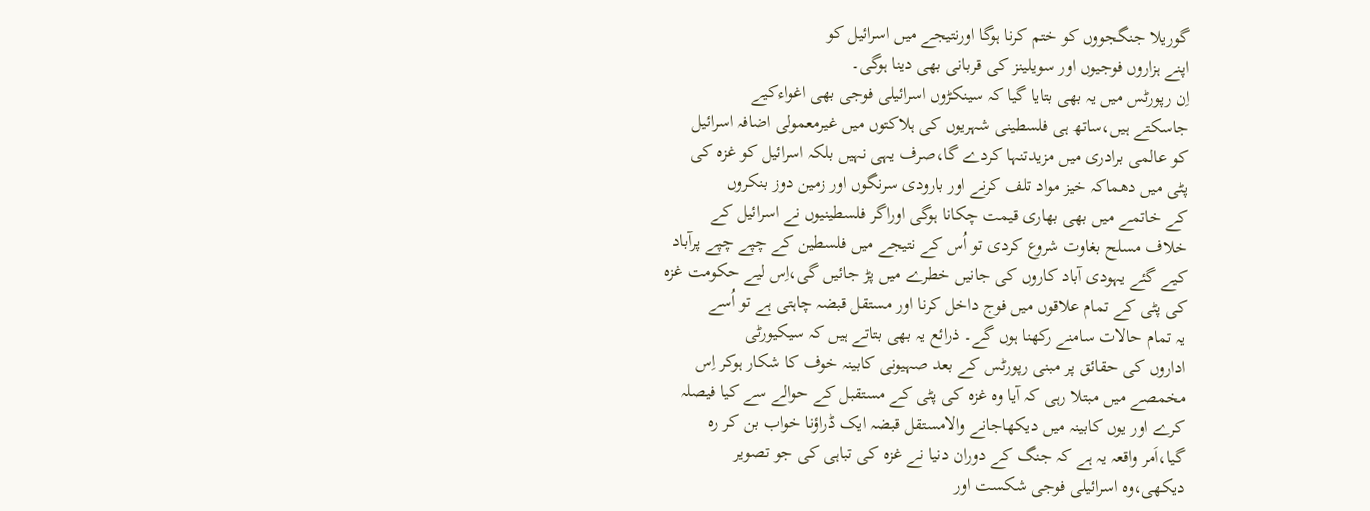گوریلا جنگجووں کو ختم کرنا ہوگا اورنتیجے میں اسرائیل کو
اپنے ہزاروں فوجیوں اور سویلینز کی قربانی بھی دینا ہوگی۔
اِن رپورٹس میں یہ بھی بتایا گیا کہ سینکڑوں اسرائیلی فوجی بھی اغواءکیے
جاسکتے ہیں،ساتھ ہی فلسطینی شہریوں کی ہلاکتوں میں غیرمعمولی اضافہ اسرائیل
کو عالمی برادری میں مزیدتنہا کردے گا،صرف یہی نہیں بلکہ اسرائیل کو غزہ کی
پٹی میں دھماکہ خیز مواد تلف کرنے اور بارودی سرنگوں اور زمین دوز بنکروں
کے خاتمے میں بھی بھاری قیمت چکانا ہوگی اوراگر فلسطینیوں نے اسرائیل کے
خلاف مسلح بغاوت شروع کردی تو اُس کے نتیجے میں فلسطین کے چپے چپے پرآباد
کیے گئے یہودی آباد کاروں کی جانیں خطرے میں پڑ جائیں گی،اِس لیے حکومت غزہ
کی پٹی کے تمام علاقوں میں فوج داخل کرنا اور مستقل قبضہ چاہتی ہے تو اُسے
یہ تمام حالات سامنے رکھنا ہوں گے۔ ذرائع یہ بھی بتاتے ہیں کہ سیکیورٹی
اداروں کی حقائق پر مبنی رپورٹس کے بعد صہیونی کابینہ خوف کا شکار ہوکر اِس
مخمصے میں مبتلا رہی کہ آیا وہ غزہ کی پٹی کے مستقبل کے حوالے سے کیا فیصلہ
کرے اور یوں کابینہ میں دیکھاجانے والامستقل قبضہ ایک ڈراؤنا خواب بن کر رہ
گیا،اَمر واقعہ یہ ہے کہ جنگ کے دوران دنیا نے غزہ کی تباہی کی جو تصویر
دیکھی،وہ اسرائیلی فوجی شکست اور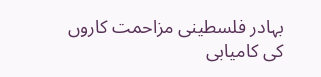بہادر فلسطینی مزاحمت کاروں کی کامیابی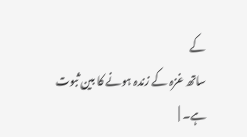کے
ساتھ غزہ کے زندہ ہونے کا بین ثبوت ہے۔ |